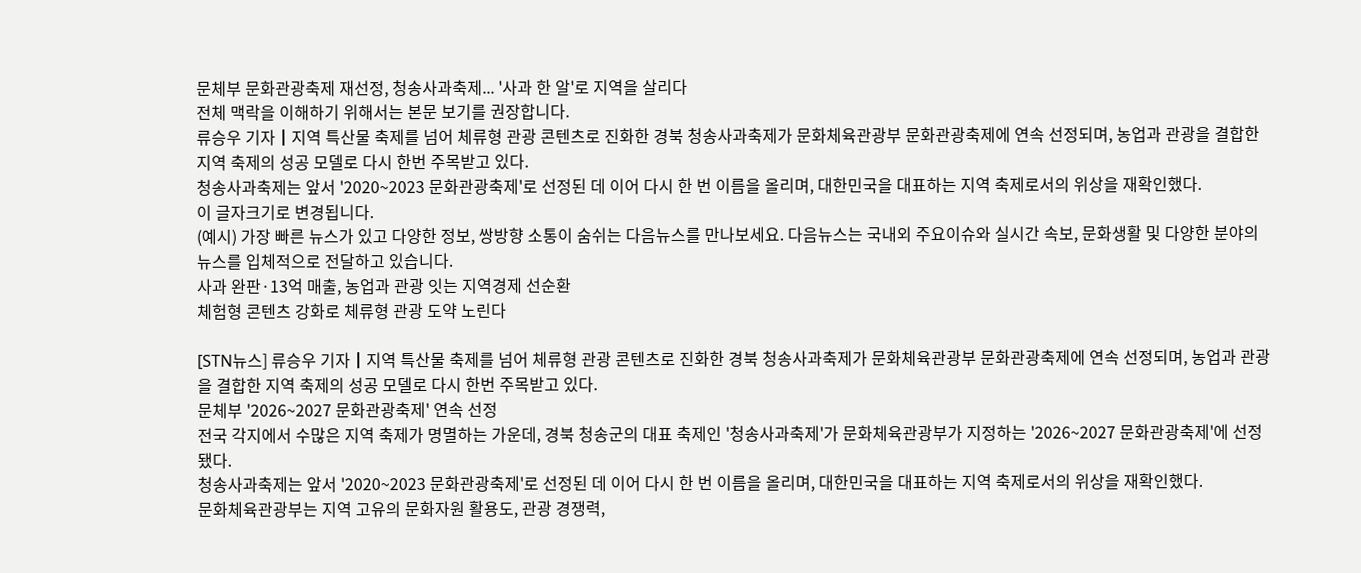문체부 문화관광축제 재선정, 청송사과축제... '사과 한 알'로 지역을 살리다
전체 맥락을 이해하기 위해서는 본문 보기를 권장합니다.
류승우 기자┃지역 특산물 축제를 넘어 체류형 관광 콘텐츠로 진화한 경북 청송사과축제가 문화체육관광부 문화관광축제에 연속 선정되며, 농업과 관광을 결합한 지역 축제의 성공 모델로 다시 한번 주목받고 있다.
청송사과축제는 앞서 '2020~2023 문화관광축제'로 선정된 데 이어 다시 한 번 이름을 올리며, 대한민국을 대표하는 지역 축제로서의 위상을 재확인했다.
이 글자크기로 변경됩니다.
(예시) 가장 빠른 뉴스가 있고 다양한 정보, 쌍방향 소통이 숨쉬는 다음뉴스를 만나보세요. 다음뉴스는 국내외 주요이슈와 실시간 속보, 문화생활 및 다양한 분야의 뉴스를 입체적으로 전달하고 있습니다.
사과 완판·13억 매출, 농업과 관광 잇는 지역경제 선순환
체험형 콘텐츠 강화로 체류형 관광 도약 노린다

[STN뉴스] 류승우 기자┃지역 특산물 축제를 넘어 체류형 관광 콘텐츠로 진화한 경북 청송사과축제가 문화체육관광부 문화관광축제에 연속 선정되며, 농업과 관광을 결합한 지역 축제의 성공 모델로 다시 한번 주목받고 있다.
문체부 '2026~2027 문화관광축제' 연속 선정
전국 각지에서 수많은 지역 축제가 명멸하는 가운데, 경북 청송군의 대표 축제인 '청송사과축제'가 문화체육관광부가 지정하는 '2026~2027 문화관광축제'에 선정됐다.
청송사과축제는 앞서 '2020~2023 문화관광축제'로 선정된 데 이어 다시 한 번 이름을 올리며, 대한민국을 대표하는 지역 축제로서의 위상을 재확인했다.
문화체육관광부는 지역 고유의 문화자원 활용도, 관광 경쟁력,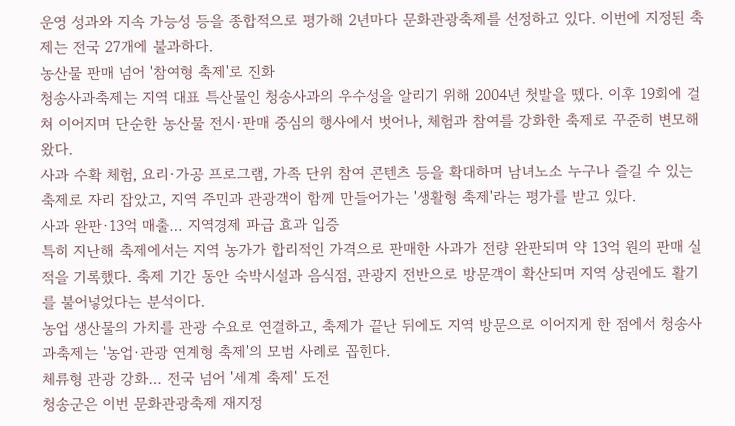운영 성과와 지속 가능성 등을 종합적으로 평가해 2년마다 문화관광축제를 선정하고 있다. 이번에 지정된 축제는 전국 27개에 불과하다.
농산물 판매 넘어 '참여형 축제'로 진화
청송사과축제는 지역 대표 특산물인 청송사과의 우수성을 알리기 위해 2004년 첫발을 뗐다. 이후 19회에 걸쳐 이어지며 단순한 농산물 전시·판매 중심의 행사에서 벗어나, 체험과 참여를 강화한 축제로 꾸준히 변모해 왔다.
사과 수확 체험, 요리·가공 프로그램, 가족 단위 참여 콘텐츠 등을 확대하며 남녀노소 누구나 즐길 수 있는 축제로 자리 잡았고, 지역 주민과 관광객이 함께 만들어가는 '생활형 축제'라는 평가를 받고 있다.
사과 완판·13억 매출… 지역경제 파급 효과 입증
특히 지난해 축제에서는 지역 농가가 합리적인 가격으로 판매한 사과가 전량 완판되며 약 13억 원의 판매 실적을 기록했다. 축제 기간 동안 숙박시설과 음식점, 관광지 전반으로 방문객이 확산되며 지역 상권에도 활기를 불어넣었다는 분석이다.
농업 생산물의 가치를 관광 수요로 연결하고, 축제가 끝난 뒤에도 지역 방문으로 이어지게 한 점에서 청송사과축제는 '농업·관광 연계형 축제'의 모범 사례로 꼽힌다.
체류형 관광 강화… 전국 넘어 '세계 축제' 도전
청송군은 이번 문화관광축제 재지정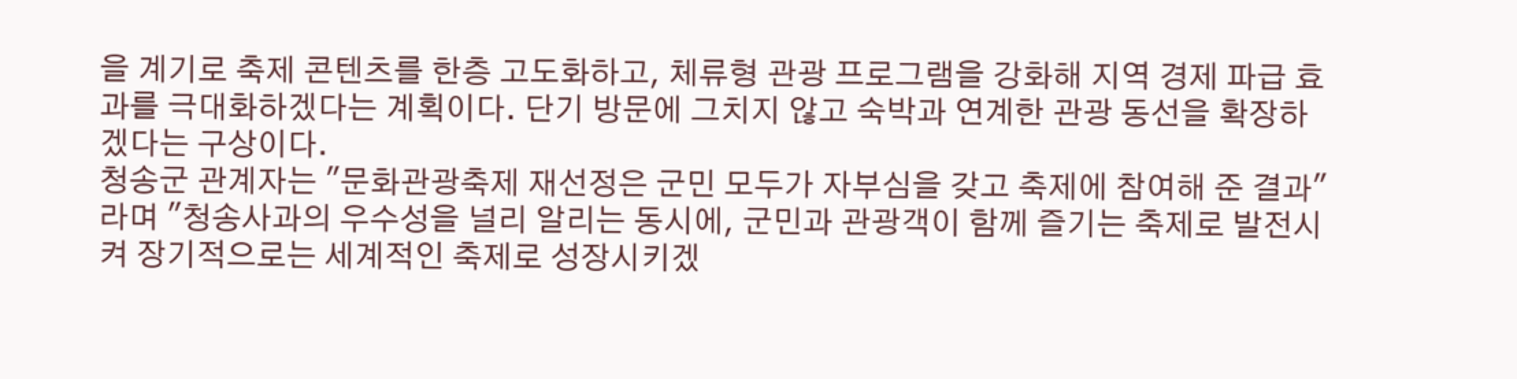을 계기로 축제 콘텐츠를 한층 고도화하고, 체류형 관광 프로그램을 강화해 지역 경제 파급 효과를 극대화하겠다는 계획이다. 단기 방문에 그치지 않고 숙박과 연계한 관광 동선을 확장하겠다는 구상이다.
청송군 관계자는 "문화관광축제 재선정은 군민 모두가 자부심을 갖고 축제에 참여해 준 결과"라며 "청송사과의 우수성을 널리 알리는 동시에, 군민과 관광객이 함께 즐기는 축제로 발전시켜 장기적으로는 세계적인 축제로 성장시키겠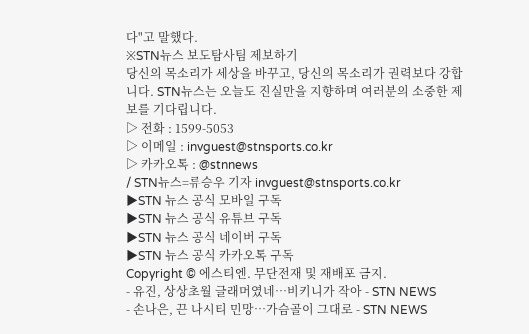다"고 말했다.
※STN뉴스 보도탐사팀 제보하기
당신의 목소리가 세상을 바꾸고, 당신의 목소리가 권력보다 강합니다. STN뉴스는 오늘도 진실만을 지향하며 여러분의 소중한 제보를 기다립니다.
▷ 전화 : 1599-5053
▷ 이메일 : invguest@stnsports.co.kr
▷ 카카오톡 : @stnnews
/ STN뉴스=류승우 기자 invguest@stnsports.co.kr
▶STN 뉴스 공식 모바일 구독
▶STN 뉴스 공식 유튜브 구독
▶STN 뉴스 공식 네이버 구독
▶STN 뉴스 공식 카카오톡 구독
Copyright © 에스티엔. 무단전재 및 재배포 금지.
- 유진, 상상초월 글래머였네…비키니가 작아 - STN NEWS
- 손나은, 끈 나시티 민망…가슴골이 그대로 - STN NEWS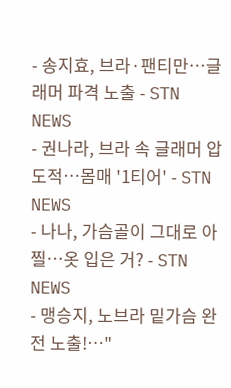- 송지효, 브라·팬티만…글래머 파격 노출 - STN NEWS
- 권나라, 브라 속 글래머 압도적…몸매 '1티어' - STN NEWS
- 나나, 가슴골이 그대로 아찔…옷 입은 거? - STN NEWS
- 맹승지, 노브라 밑가슴 완전 노출!…"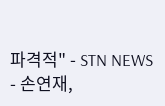파격적" - STN NEWS
- 손연재,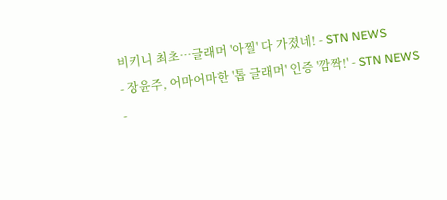비키니 최초…글래머 '아찔' 다 가졌네! - STN NEWS
- 장윤주, 어마어마한 '톱 글래머' 인증 '깜짝!' - STN NEWS
-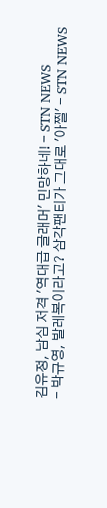김유정, 남심 저격 '역대급 글래머' 민망하네! - STN NEWS
- 박규영, 발레복이라고? 삼각팬티가 그대로 '아찔' - STN NEWS